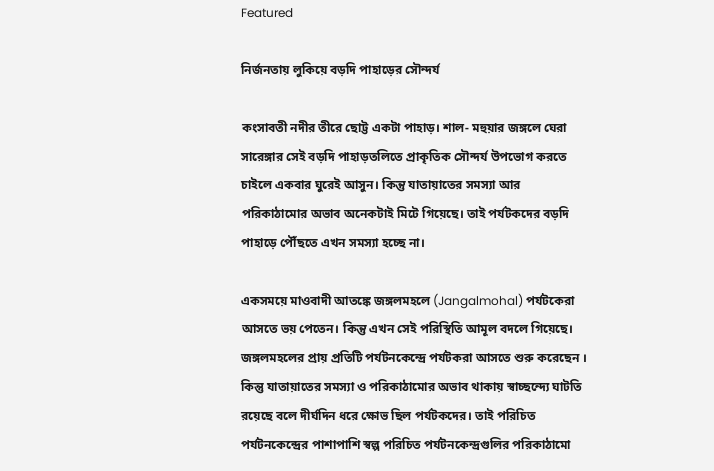Featured

নির্জনতায় লুকিয়ে বড়দি পাহাড়ের সৌন্দর্য

কংসাবতী নদীর তীরে ছোট্ট একটা পাহাড়। শাল- মহুয়ার জঙ্গলে ঘেরা সারেঙ্গার সেই বড়দি পাহাড়তলিতে প্রাকৃতিক সৌন্দর্য উপভোগ করতে চাইলে একবার ঘুরেই আসুন। কিন্তু যাতায়াতের সমস্যা আর পরিকাঠামোর অভাব অনেকটাই মিটে গিয়েছে। তাই পর্যটকদের বড়দি পাহাড়ে পৌঁছতে এখন সমস্যা হচ্ছে না।

একসময়ে মাওবাদী আতঙ্কে জঙ্গলমহলে (Jangalmohal) পর্যটকেরা আসতে ভয় পেতেন। কিন্তু এখন সেই পরিস্থিতি আমূল বদলে গিয়েছে। জঙ্গলমহলের প্রায় প্রতিটি পর্যটনকেন্দ্রে পর্যটকরা আসতে শুরু করেছেন । কিন্তু যাতায়াতের সমস্যা ও পরিকাঠামোর অভাব থাকায় স্বাচ্ছন্দ্যে ঘাটতি রয়েছে বলে দীর্ঘদিন ধরে ক্ষোভ ছিল পর্যটকদের। তাই পরিচিত পর্যটনকেন্দ্রের পাশাপাশি স্বল্প পরিচিত পর্যটনকেন্দ্রগুলির পরিকাঠামো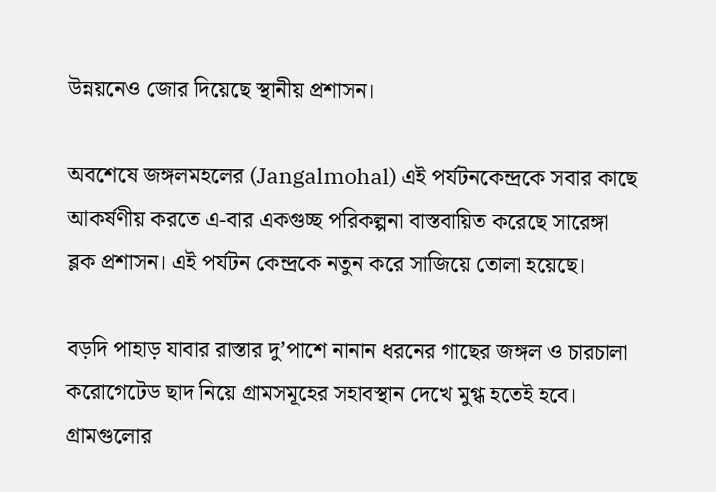উন্নয়নেও জোর দিয়েছে স্থানীয় প্রশাসন।

অবশেষে জঙ্গলমহলের (Jangalmohal) এই পর্যটনকেন্দ্রকে সবার কাছে আকর্ষণীয় করতে এ-বার একগুচ্ছ পরিকল্পনা বাস্তবায়িত করেছে সারেঙ্গা ব্লক প্রশাসন। এই পর্যটন কেন্দ্রকে নতুন করে সাজিয়ে তোলা হয়েছে।

বড়দি পাহাড় যাবার রাস্তার দু’পাশে নানান ধরনের গাছের জঙ্গল ও চারচালা করোগেটেড ছাদ নিয়ে গ্রামসমূহের সহাবস্থান দেখে মুগ্ধ হতেই হবে। গ্রামগুলোর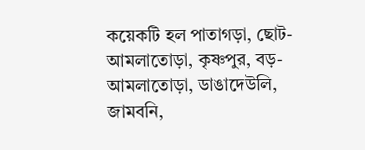কয়েকটি হল পাতাগড়া, ছোট-আমলাতোড়া, কৃষ্ণপুর, বড়-আমলাতোড়া, ডাঙাদেউলি, জামবনি,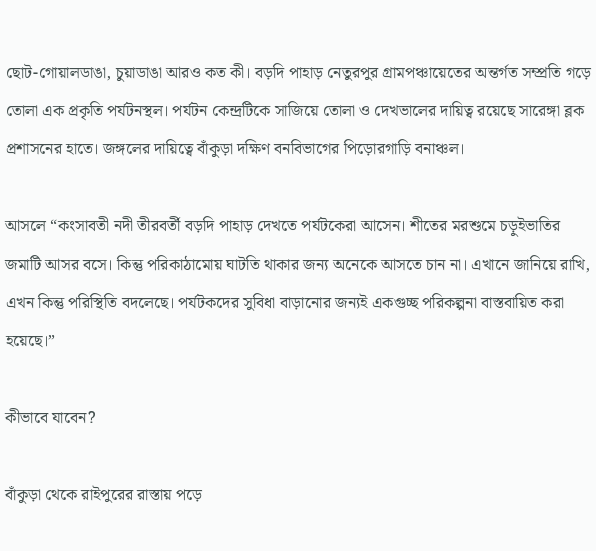ছোট-গোয়ালডাঙা, চুয়াডাঙা আরও কত কী। বড়দি পাহাড় নেতুরপুর গ্রামপঞ্চায়েতের অন্তর্গত সম্প্রতি গড়ে তোলা এক প্রকৃতি পর্যটনস্থল। পর্যটন কেন্দ্রটিকে সাজিয়ে তোলা ও দেখভালের দায়িত্ব রয়েছে সারেঙ্গা ব্লক প্রশাসনের হাতে। জঙ্গলের দায়িত্বে বাঁকুড়া দক্ষিণ বনবিভাগের পিড়োরগাড়ি বনাঞ্চল।

আসলে “কংসাবতী নদী তীরবর্তী বড়দি পাহাড় দেখতে পর্যটকেরা আসেন। শীতের মরশুমে চড়ুইভাতির জমাটি আসর বসে। কিন্তু পরিকাঠামোয় ঘাটতি থাকার জন্য অনেকে আসতে চান না। এখানে জানিয়ে রাখি, এখন কিন্তু পরিস্থিতি বদলেছে। পর্যটকদের সুবিধা বাড়ানোর জন্যই একগুচ্ছ পরিকল্পনা বাস্তবায়িত করা হয়েছে।”

কীভাবে যাবেন?

বাঁকুড়া থেকে রাইপুরের রাস্তায় পড়ে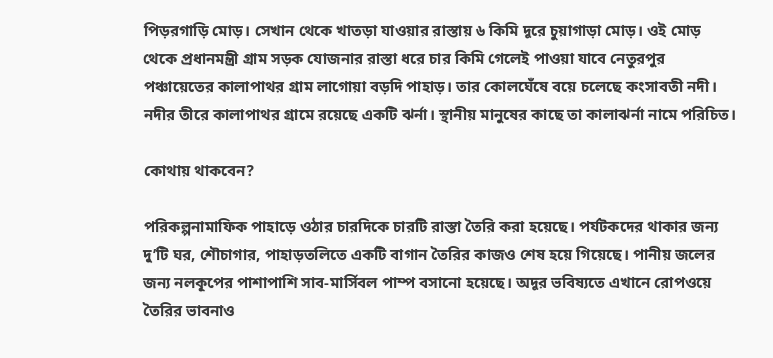পিড়রগাড়ি মোড়। সেখান থেকে খাতড়া যাওয়ার রাস্তায় ৬ কিমি দূরে চুয়াগাড়া মোড়। ওই মোড় থেকে প্রধানমন্ত্রী গ্রাম সড়ক যোজনার রাস্তা ধরে চার কিমি গেলেই পাওয়া যাবে নেতুরপুর পঞ্চায়েতের কালাপাথর গ্রাম লাগোয়া বড়দি পাহাড়। তার কোলঘেঁষে বয়ে চলেছে কংসাবতী নদী। নদীর তীরে কালাপাথর গ্রামে রয়েছে একটি ঝর্না। স্থানীয় মানুষের কাছে তা কালাঝর্না নামে পরিচিত।

কোথায় থাকবেন?

পরিকল্পনামাফিক পাহাড়ে ওঠার চারদিকে চারটি রাস্তা তৈরি করা হয়েছে। পর্যটকদের থাকার জন্য দু’টি ঘর, শৌচাগার, পাহাড়তলিতে একটি বাগান তৈরির কাজও শেষ হয়ে গিয়েছে। পানীয় জলের জন্য নলকূপের পাশাপাশি সাব-মার্সিবল পাম্প বসানো হয়েছে। অদূর ভবিষ্যতে এখানে রোপওয়ে তৈরির ভাবনাও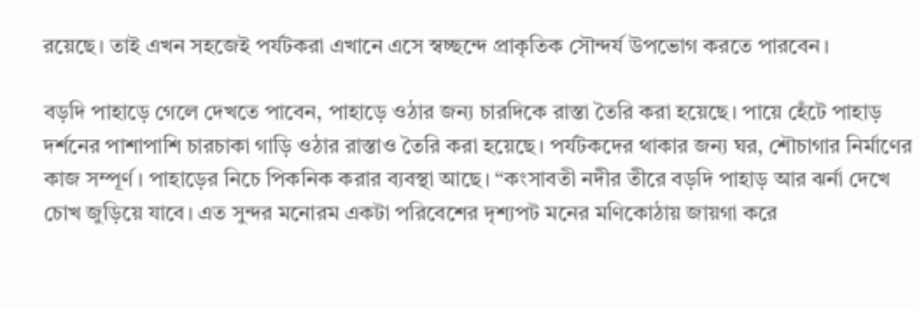রয়েছে। তাই এখন সহজেই পর্যটকরা এখানে এসে স্বচ্ছন্দে প্রাকৃতিক সৌন্দর্য উপভোগ করতে পারবেন।

বড়দি পাহাড়ে গেলে দেখতে পাবেন, পাহাড়ে ওঠার জন্য চারদিকে রাস্তা তৈরি করা হয়েছে। পায়ে হেঁটে পাহাড় দর্শনের পাশাপাশি চারচাকা গাড়ি ওঠার রাস্তাও তৈরি করা হয়েছে। পর্যটকদের থাকার জন্য ঘর, শৌচাগার নির্মাণের কাজ সম্পূর্ণ। পাহাড়ের নিচে পিকনিক করার ব্যবস্থা আছে। “কংসাবতী নদীর তীরে বড়দি পাহাড় আর ঝর্না দেখে চোখ জুড়িয়ে যাবে। এত সুন্দর মনোরম একটা পরিবেশের দৃশ্যপট মনের মণিকোঠায় জায়গা করে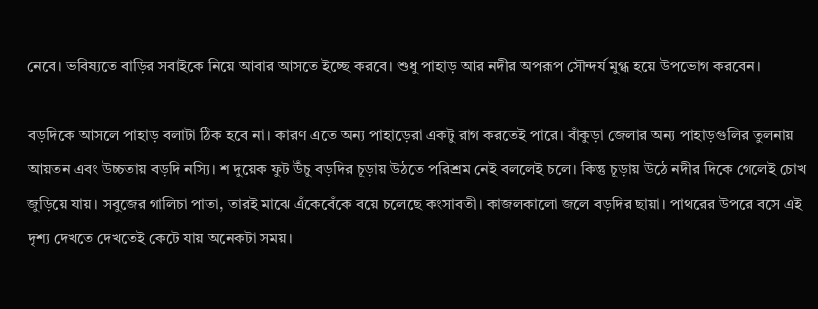নেবে। ভবিষ্যতে বাড়ির সবাইকে নিয়ে আবার আসতে ইচ্ছে করবে। শুধু পাহাড় আর নদীর অপরূপ সৌন্দর্য মুগ্ধ হয়ে উপভোগ করবেন।

বড়দিকে আসলে পাহাড় বলাটা ঠিক হবে না। কারণ এতে অন্য পাহাড়েরা একটু রাগ করতেই পারে। বাঁকুড়া জেলার অন্য পাহাড়গুলির তুলনায় আয়তন এবং উচ্চতায় বড়দি নস্যি। শ দুয়েক ফুট উঁচু বড়দির চূড়ায় উঠতে পরিশ্রম নেই বললেই চলে। কিন্তু চূড়ায় উঠে নদীর দিকে গেলেই চোখ জুড়িয়ে যায়। সবুজের গালিচা পাতা, তারই মাঝে এঁকেবেঁকে বয়ে চলেছে কংসাবতী। কাজলকালো জলে বড়দির ছায়া। পাথরের উপরে বসে এই দৃশ্য দেখতে দেখতেই কেটে যায় অনেকটা সময়।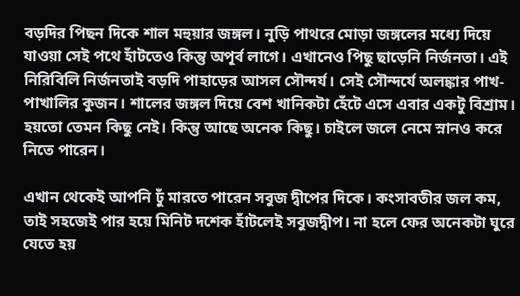বড়দির পিছন দিকে শাল মহুয়ার জঙ্গল। নুড়ি পাথরে মোড়া জঙ্গলের মধ্যে দিয়ে যাওয়া সেই পথে হাঁটতেও কিন্তু অপূর্ব লাগে। এখানেও পিছু ছাড়েনি নির্জনতা। এই নিরিবিলি নির্জনতাই বড়দি পাহাড়ের আসল সৌন্দর্য। সেই সৌন্দর্যে অলঙ্কার পাখ-পাখালির কুজন। শালের জঙ্গল দিয়ে বেশ খানিকটা হেঁটে এসে এবার একটু বিশ্রাম। হয়তো তেমন কিছু নেই। কিন্তু আছে অনেক কিছু। চাইলে জলে নেমে স্নানও করে নিতে পারেন।

এখান থেকেই আপনি ঢুঁ মারতে পারেন সবুজ দ্বীপের দিকে। কংসাবতীর জল কম, তাই সহজেই পার হয়ে মিনিট দশেক হাঁটলেই সবুজদ্বীপ। না হলে ফের অনেকটা ঘুরে যেতে হয়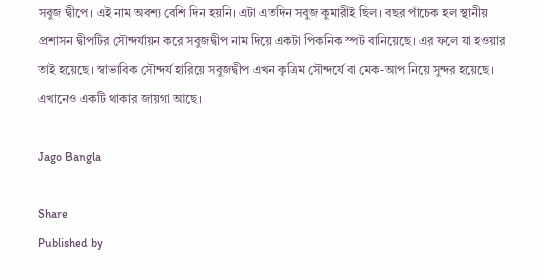সবুজ দ্বীপে। এই নাম অবশ্য বেশি দিন হয়নি। এটা এতদিন সবুজ কুমারীই ছিল। বছর পাঁচেক হল স্থানীয় প্রশাসন দ্বীপটির সৌন্দর্যায়ন করে সবুজদ্বীপ নাম দিয়ে একটা পিকনিক স্পট বানিয়েছে। এর ফলে যা হওয়ার তাই হয়েছে। স্বাভাবিক সৌন্দর্য হারিয়ে সবুজদ্বীপ এখন কৃত্রিম সৌন্দর্যে বা মেক-আপ নিয়ে সুন্দর হয়েছে। এখানেও একটি থাকার জায়গা আছে।

Jago Bangla

Share
Published by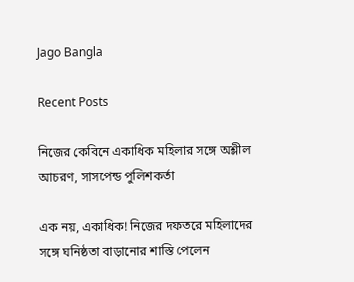Jago Bangla

Recent Posts

নিজের কেবিনে একাধিক মহিলার সঙ্গে অশ্লীল আচরণ, সাসপেন্ড পুলিশকর্তা

এক নয়, একাধিক! নিজের দফতরে মহিলাদের সঙ্গে ঘনিষ্ঠতা বাড়ানোর শাস্তি পেলেন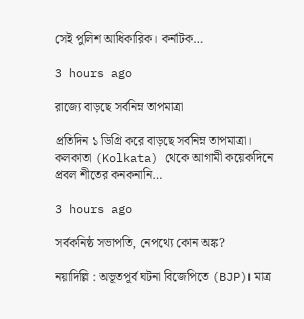সেই পুলিশ আধিকারিক। কর্নাটক…

3 hours ago

রাজ্যে বাড়ছে সর্বনিম্ন তাপমাত্রা

প্রতিদিন ১ ডিগ্রি করে বাড়ছে সর্বনিম্ন তাপমাত্রা। কলকাতা (Kolkata) থেকে আগামী কয়েকদিনে প্রবল শীতের কনকনানি…

3 hours ago

সর্বকনিষ্ঠ সভাপতি, নেপথ্যে কোন অঙ্ক?

নয়াদিল্লি : অভূতপূর্ব ঘটনা বিজেপিতে (BJP)। মাত্র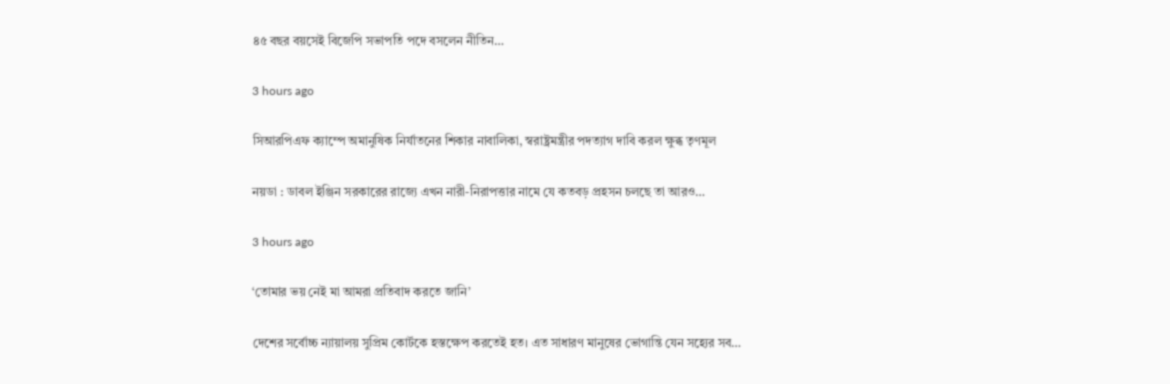৪৫ বছর বয়সেই বিজেপি সভাপতি পদে বসলেন নীতিন…

3 hours ago

সিআরপিএফ ক্যাম্পে অমানুষিক নির্যাতনের শিকার নাবালিকা, স্বরাষ্ট্রমন্ত্রীর পদত্যাগ দাবি করল ক্ষুব্ধ তৃণমূল

নয়ডা : ডাবল ইঞ্জিন সরকারের রাজ্যে এখন নারী-নিরাপত্তার নামে যে কতবড় প্রহসন চলছে তা আরও…

3 hours ago

‘তোমার ভয় নেই মা আমরা প্রতিবাদ করতে জানি’

দেশের সর্বোচ্চ ন্যায়ালয় সুপ্রিম কোর্টকে হস্তক্ষেপ করতেই হত। এত সাধারণ মানুষের ভোগান্তি যেন সহ্যের সব…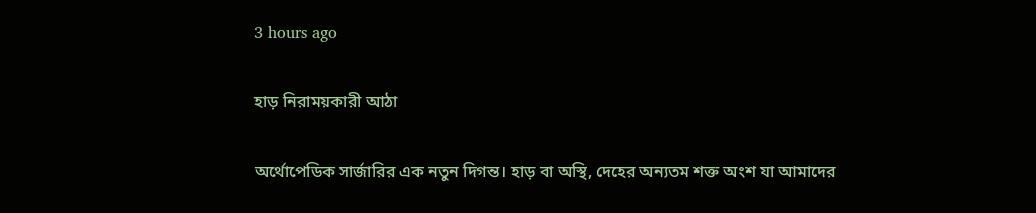3 hours ago

হাড় নিরাময়কারী আঠা

অর্থোপেডিক সার্জারির এক নতুন দিগন্ত। হাড় বা অস্থি, দেহের অন্যতম শক্ত অংশ যা আমাদের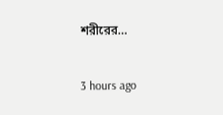শরীরের…

3 hours ago